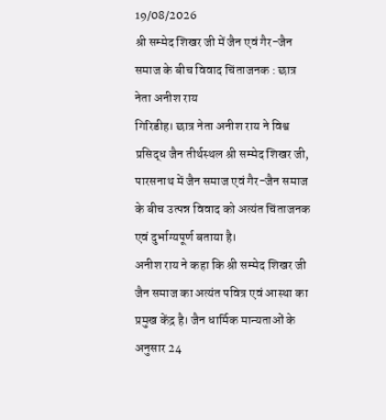19/08/2026
श्री सम्मेद शिखर जी में जैन एवं गैर-जैन समाज के बीच विवाद चिंताजनक : छात्र नेता अनीश राय
गिरिडीह। छात्र नेता अनीश राय ने विश्व प्रसिद्ध जैन तीर्थस्थल श्री सम्मेद शिखर जी, पारसनाथ में जैन समाज एवं गैर-जैन समाज के बीच उत्पन्न विवाद को अत्यंत चिंताजनक एवं दुर्भाग्यपूर्ण बताया है।
अनीश राय ने कहा कि श्री सम्मेद शिखर जी जैन समाज का अत्यंत पवित्र एवं आस्था का प्रमुख केंद्र है। जैन धार्मिक मान्यताओं के अनुसार 24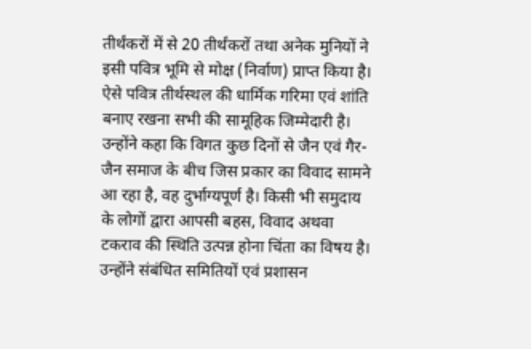तीर्थंकरों में से 20 तीर्थंकरों तथा अनेक मुनियों ने इसी पवित्र भूमि से मोक्ष (निर्वाण) प्राप्त किया है। ऐसे पवित्र तीर्थस्थल की धार्मिक गरिमा एवं शांति बनाए रखना सभी की सामूहिक जिम्मेदारी है।
उन्होंने कहा कि विगत कुछ दिनों से जैन एवं गैर-जैन समाज के बीच जिस प्रकार का विवाद सामने आ रहा है, वह दुर्भाग्यपूर्ण है। किसी भी समुदाय के लोगों द्वारा आपसी बहस, विवाद अथवा टकराव की स्थिति उत्पन्न होना चिंता का विषय है। उन्होंने संबंधित समितियों एवं प्रशासन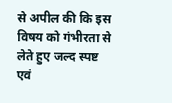से अपील की कि इस विषय को गंभीरता से लेते हुए जल्द स्पष्ट एवं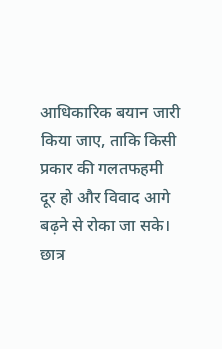आधिकारिक बयान जारी किया जाए, ताकि किसी प्रकार की गलतफहमी दूर हो और विवाद आगे बढ़ने से रोका जा सके।
छात्र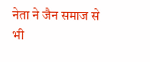नेता ने जैन समाज से भी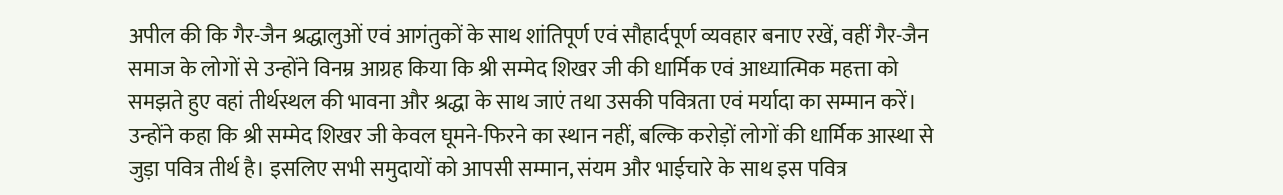अपील की कि गैर-जैन श्रद्धालुओं एवं आगंतुकों के साथ शांतिपूर्ण एवं सौहार्दपूर्ण व्यवहार बनाए रखें, वहीं गैर-जैन समाज के लोगों से उन्होंने विनम्र आग्रह किया कि श्री सम्मेद शिखर जी की धार्मिक एवं आध्यात्मिक महत्ता को समझते हुए वहां तीर्थस्थल की भावना और श्रद्धा के साथ जाएं तथा उसकी पवित्रता एवं मर्यादा का सम्मान करें।
उन्होंने कहा कि श्री सम्मेद शिखर जी केवल घूमने-फिरने का स्थान नहीं, बल्कि करोड़ों लोगों की धार्मिक आस्था से जुड़ा पवित्र तीर्थ है। इसलिए सभी समुदायों को आपसी सम्मान, संयम और भाईचारे के साथ इस पवित्र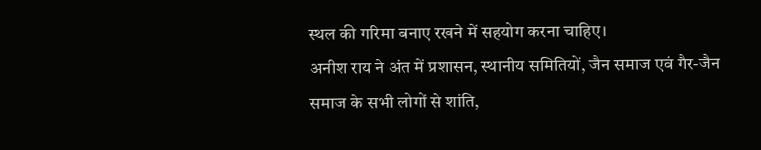स्थल की गरिमा बनाए रखने में सहयोग करना चाहिए।
अनीश राय ने अंत में प्रशासन, स्थानीय समितियों, जैन समाज एवं गैर-जैन समाज के सभी लोगों से शांति,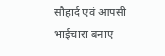सौहार्द एवं आपसी भाईचारा बनाए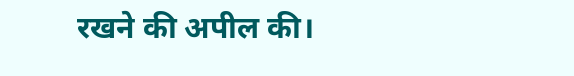रखने की अपील की।